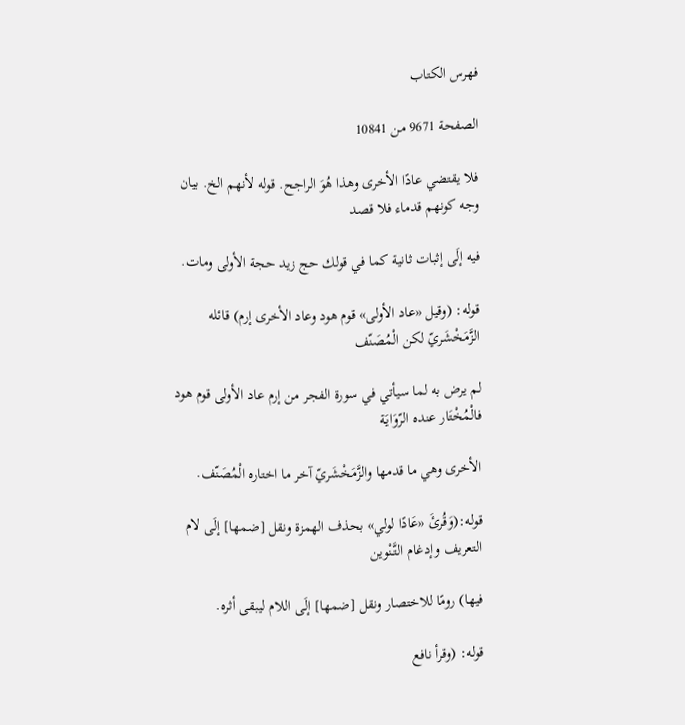فهرس الكتاب

الصفحة 9671 من 10841

فلا يقتضي عادًا الأخرى وهذا هُوَ الراجح. قوله لأنهم الخ. بيان وجه كونهم قدماء فلا قصد

فيه إلَى إثبات ثانية كما في قولك حج زيد حجة الأولى ومات.

قوله: (وقيل «عاد الأولى» قوم هود وعاد الأخرى إرم) قائله الزَّمَخْشَريّ لكن الْمُصَنّف

لم يرض به لما سيأتي في سورة الفجر من إرم عاد الأولى قوم هود فالْمُخْتَار عنده الرّوَايَة

الأخرى وهي ما قدمها والزَّمَخْشَريّ آخر ما اختاره الْمُصَنّف.

قوله:(وَقُرئَ «عَادًا لولي» بحذف الهمزة ونقل [ضمها] إلَى لام التعريف وإدغام التَّنْوين

فيها) رومًا للاختصار ونقل [ضمها] إلَى اللام ليبقى أثره.

قوله: (وقرأ نافع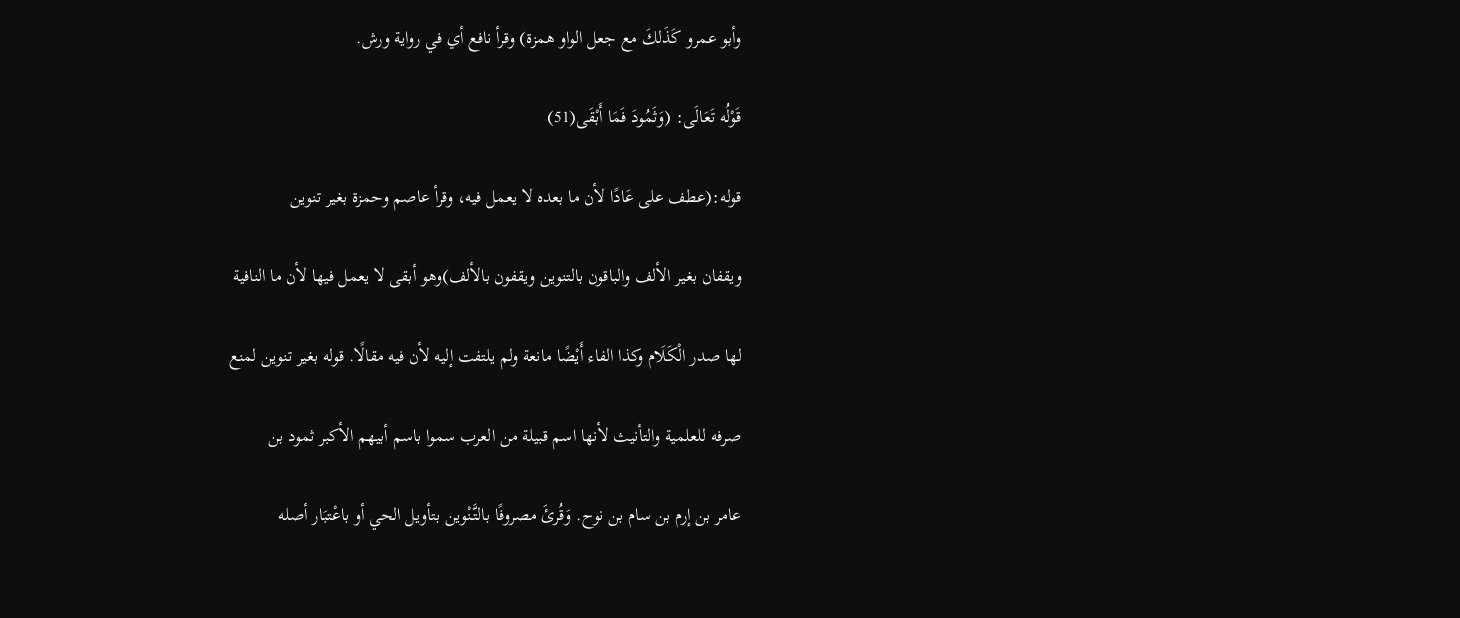وأبو عمرو كَذَلكَ مع جعل الواو همزة) وقرأ نافع أي في رواية ورش.

قَوْلُه تَعَالَى: (وَثَمُودَ فَمَا أَبْقَى(51)

قوله:(عطف على عَادًا لأن ما بعده لا يعمل فيه، وقرأ عاصم وحمزة بغير تنوين

ويقفان بغير الألف والباقون بالتنوين ويقفون بالألف)وهو أبقى لا يعمل فيها لأن ما النافية

لها صدر الْكَلَام وكذا الفاء أَيْضًا مانعة ولم يلتفت إليه لأن فيه مقالًا. قوله بغير تنوين لمنع

صرفه للعلمية والتأنيث لأنها اسم قبيلة من العرب سموا باسم أبيهم الأكبر ثمود بن

عامر بن إرم بن سام بن نوح. وَقُرئَ مصروفًا بالتَّنْوين بتأويل الحي أو باعْتبَار أصله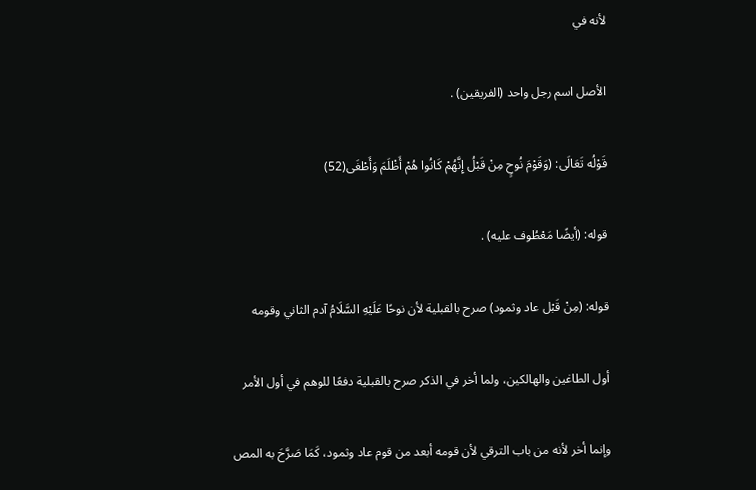لأنه في

الأصل اسم رجل واحد (الفريقين) .

قَوْلُه تَعَالَى: (وَقَوْمَ نُوحٍ مِنْ قَبْلُ إِنَّهُمْ كَانُوا هُمْ أَظْلَمَ وَأَطْغَى(52)

قوله: (أيضًا مَعْطُوف عليه) .

قوله: (مِنْ قَبْل عاد وثمود) صرح بالقبلية لأن نوحًا عَلَيْهِ السَّلَامُ آدم الثاني وقومه

أول الطاغين والهالكين، ولما أخر في الذكر صرح بالقبلية دفعًا للوهم في أول الأمر

وإنما أخر لأنه من باب الترقي لأن قومه أبعد من قوم عاد وثمود، كَمَا صَرَّحَ به المص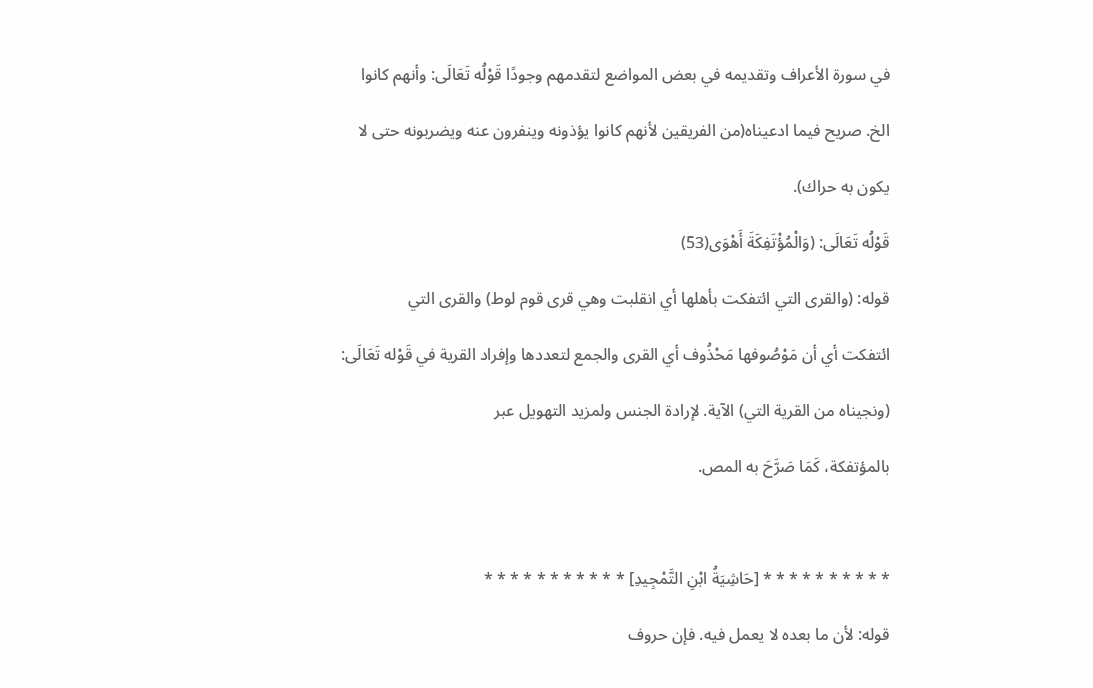في سورة الأعراف وتقديمه في بعض المواضع لتقدمهم وجودًا قَوْلُه تَعَالَى: وأنهم كانوا

الخ. صريح فيما ادعيناه(من الفريقين لأنهم كانوا يؤذونه وينفرون عنه ويضربونه حتى لا

يكون به حراك).

قَوْلُه تَعَالَى: (وَالْمُؤْتَفِكَةَ أَهْوَى(53)

قوله: (والقرى التي ائتفكت بأهلها أي انقلبت وهي قرى قوم لوط) والقرى التي

ائتفكت أي أن مَوْصُوفها مَحْذُوف أي القرى والجمع لتعددها وإفراد القرية في قَوْله تَعَالَى:

(ونجيناه من القرية التي) الآية. لإرادة الجنس ولمزيد التهويل عبر

بالمؤتفكة، كَمَا صَرَّحَ به المص.



* * * * * * * * * * [حَاشِيَةُ ابْنِ التَّمْجِيدِ] * * * * * * * * * * *

قوله: لأن ما بعده لا يعمل فيه. فإن حروف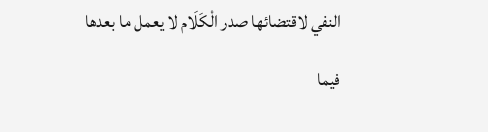النفي لاقتضائها صدر الْكَلَام لا يعمل ما بعدها

فيما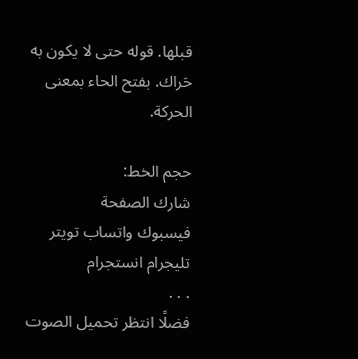قبلها. قوله حتى لا يكون به حَراك. بفتح الحاء بمعنى الحركة.

حجم الخط:
شارك الصفحة
فيسبوك واتساب تويتر تليجرام انستجرام
. . .
فضلًا انتظر تحميل الصوت